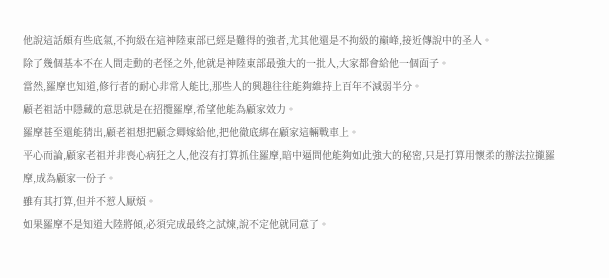他說這話頗有些底氣,不拘級在這神陸東部已經是難得的強者,尤其他還是不拘級的巔峰,接近傳說中的圣人。
除了幾個基本不在人間走動的老怪之外,他就是神陸東部最強大的一批人,大家都會給他一個面子。
當然,羅摩也知道,修行者的耐心非常人能比,那些人的興趣往往能夠維持上百年不減弱半分。
顧老祖話中隱藏的意思就是在招攬羅摩,希望他能為顧家效力。
羅摩甚至還能猜出,顧老祖想把顧念卿嫁給他,把他徹底綁在顧家這輛戰車上。
平心而論,顧家老祖并非喪心病狂之人,他沒有打算抓住羅摩,暗中逼問他能夠如此強大的秘密,只是打算用懷柔的辦法拉攏羅摩,成為顧家一份子。
雖有其打算,但并不惹人厭煩。
如果羅摩不是知道大陸將傾,必須完成最終之試煉,說不定他就同意了。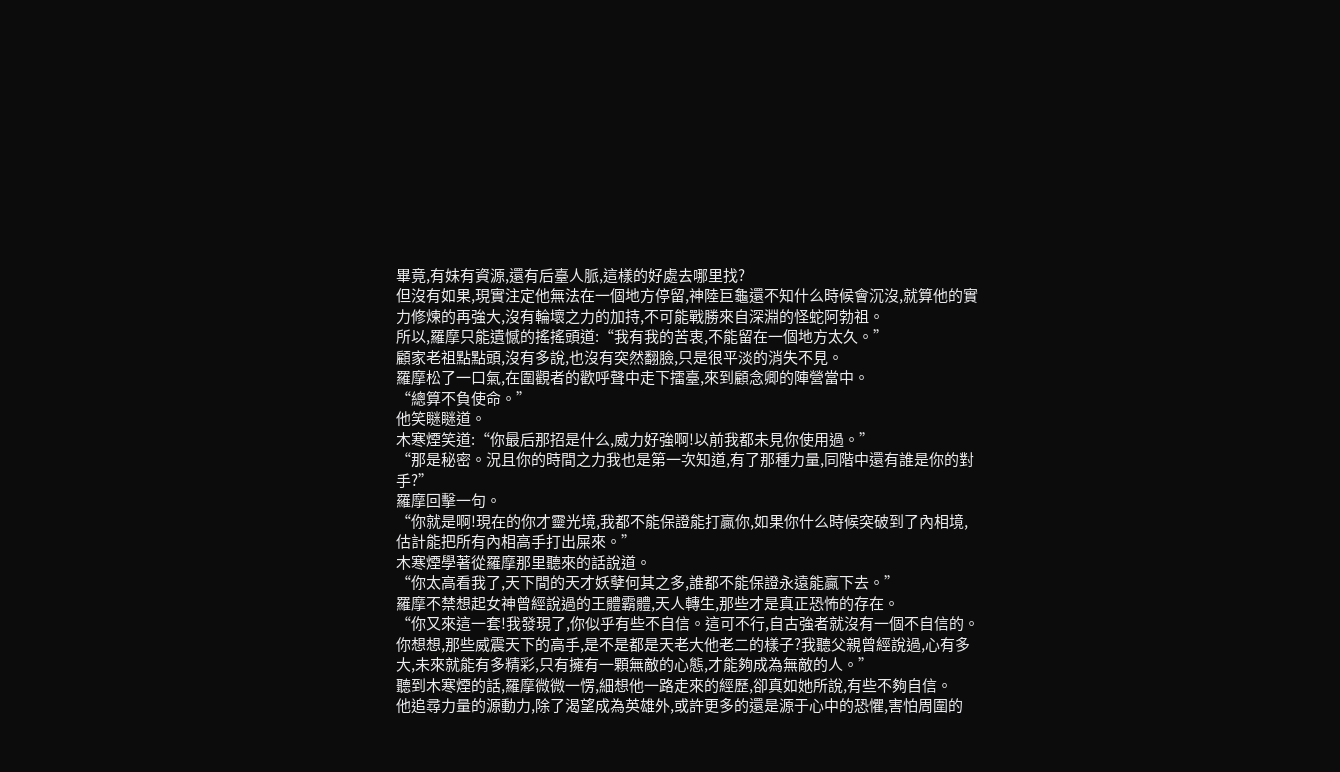畢竟,有妹有資源,還有后臺人脈,這樣的好處去哪里找?
但沒有如果,現實注定他無法在一個地方停留,神陸巨龜還不知什么時候會沉沒,就算他的實力修煉的再強大,沒有輪壞之力的加持,不可能戰勝來自深淵的怪蛇阿勃祖。
所以,羅摩只能遺憾的搖搖頭道:“我有我的苦衷,不能留在一個地方太久。”
顧家老祖點點頭,沒有多說,也沒有突然翻臉,只是很平淡的消失不見。
羅摩松了一口氣,在圍觀者的歡呼聲中走下擂臺,來到顧念卿的陣營當中。
“總算不負使命。”
他笑瞇瞇道。
木寒煙笑道:“你最后那招是什么,威力好強啊!以前我都未見你使用過。”
“那是秘密。況且你的時間之力我也是第一次知道,有了那種力量,同階中還有誰是你的對手?”
羅摩回擊一句。
“你就是啊!現在的你才靈光境,我都不能保證能打贏你,如果你什么時候突破到了內相境,估計能把所有內相高手打出屎來。”
木寒煙學著從羅摩那里聽來的話說道。
“你太高看我了,天下間的天才妖孽何其之多,誰都不能保證永遠能贏下去。”
羅摩不禁想起女神曾經說過的王體霸體,天人轉生,那些才是真正恐怖的存在。
“你又來這一套!我發現了,你似乎有些不自信。這可不行,自古強者就沒有一個不自信的。你想想,那些威震天下的高手,是不是都是天老大他老二的樣子?我聽父親曾經說過,心有多大,未來就能有多精彩,只有擁有一顆無敵的心態,才能夠成為無敵的人。”
聽到木寒煙的話,羅摩微微一愣,細想他一路走來的經歷,卻真如她所說,有些不夠自信。
他追尋力量的源動力,除了渴望成為英雄外,或許更多的還是源于心中的恐懼,害怕周圍的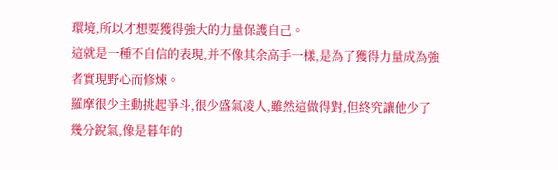環境,所以才想要獲得強大的力量保護自己。
這就是一種不自信的表現,并不像其余高手一樣,是為了獲得力量成為強者實現野心而修煉。
羅摩很少主動挑起爭斗,很少盛氣凌人,雖然這做得對,但終究讓他少了幾分銳氣,像是暮年的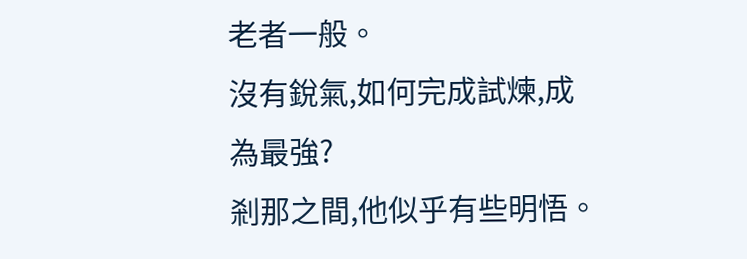老者一般。
沒有銳氣,如何完成試煉,成為最強?
剎那之間,他似乎有些明悟。